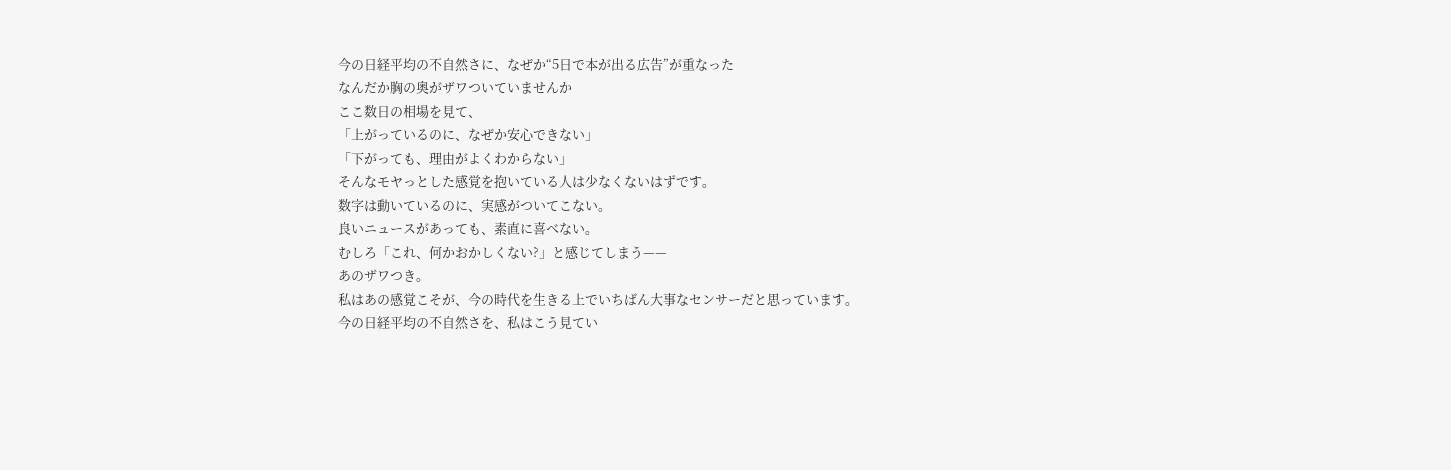今の日経平均の不自然さに、なぜか“5日で本が出る広告”が重なった
なんだか胸の奥がザワついていませんか
ここ数日の相場を見て、
「上がっているのに、なぜか安心できない」
「下がっても、理由がよくわからない」
そんなモヤっとした感覚を抱いている人は少なくないはずです。
数字は動いているのに、実感がついてこない。
良いニュースがあっても、素直に喜べない。
むしろ「これ、何かおかしくない?」と感じてしまう——
あのザワつき。
私はあの感覚こそが、今の時代を生きる上でいちばん大事なセンサーだと思っています。
今の日経平均の不自然さを、私はこう見てい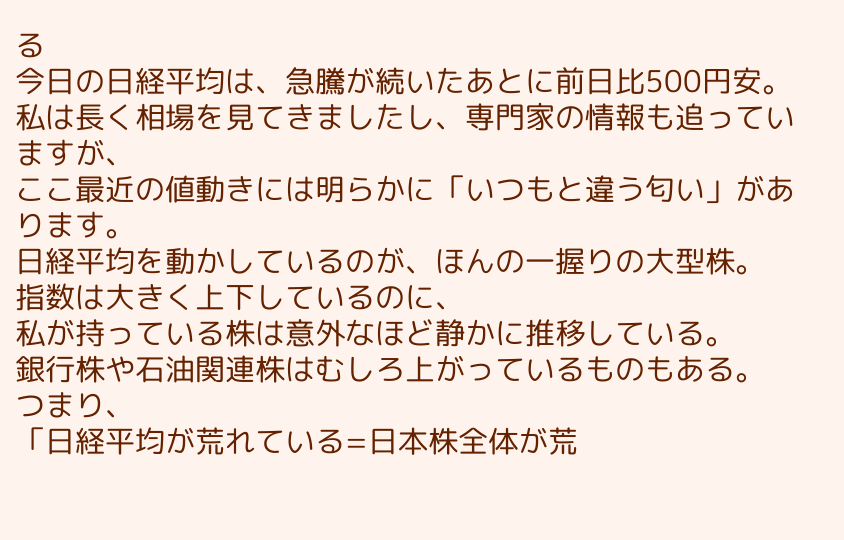る
今日の日経平均は、急騰が続いたあとに前日比500円安。
私は長く相場を見てきましたし、専門家の情報も追っていますが、
ここ最近の値動きには明らかに「いつもと違う匂い」があります。
日経平均を動かしているのが、ほんの一握りの大型株。
指数は大きく上下しているのに、
私が持っている株は意外なほど静かに推移している。
銀行株や石油関連株はむしろ上がっているものもある。
つまり、
「日経平均が荒れている=日本株全体が荒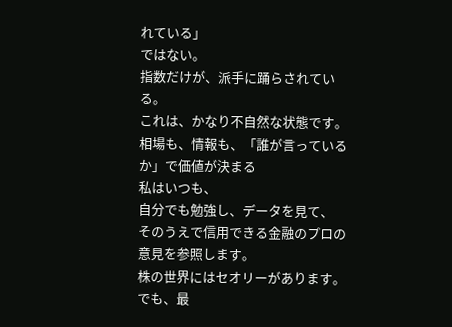れている」
ではない。
指数だけが、派手に踊らされている。
これは、かなり不自然な状態です。
相場も、情報も、「誰が言っているか」で価値が決まる
私はいつも、
自分でも勉強し、データを見て、
そのうえで信用できる金融のプロの意見を参照します。
株の世界にはセオリーがあります。
でも、最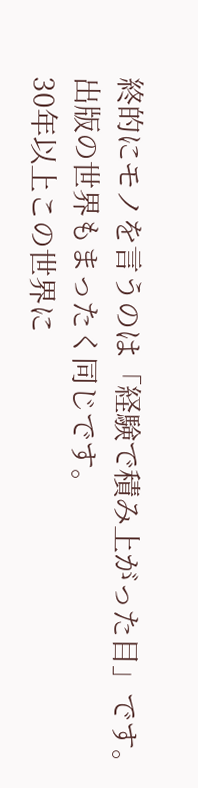終的にモノを言うのは「経験で積み上がった目」です。
出版の世界もまったく同じです。
30年以上この世界に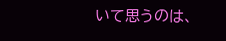いて思うのは、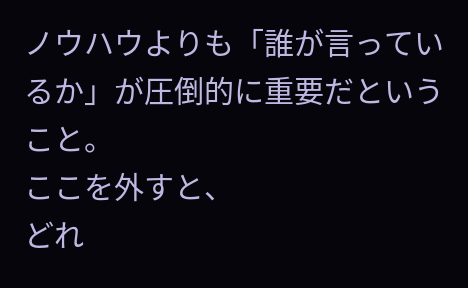ノウハウよりも「誰が言っているか」が圧倒的に重要だということ。
ここを外すと、
どれ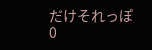だけそれっぽ
0